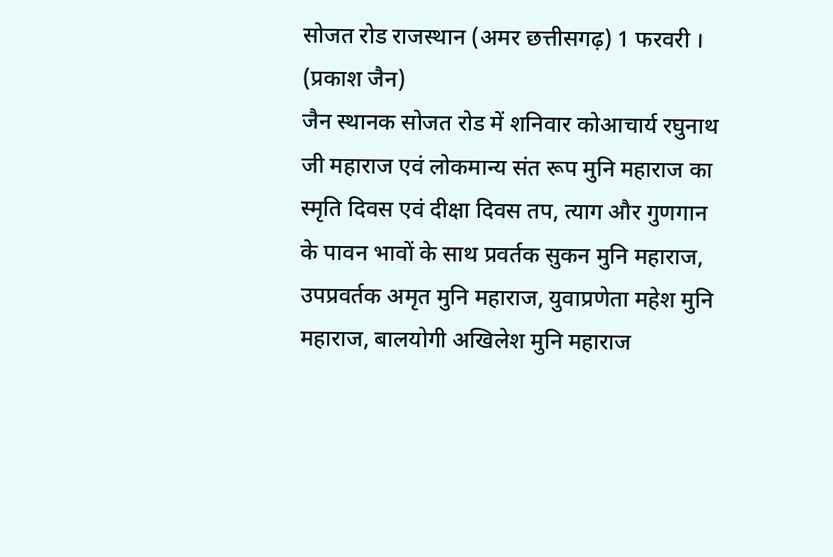सोजत रोड राजस्थान (अमर छत्तीसगढ़) 1 फरवरी ।
(प्रकाश जैन)
जैन स्थानक सोजत रोड में शनिवार कोआचार्य रघुनाथ जी महाराज एवं लोकमान्य संत रूप मुनि महाराज का स्मृति दिवस एवं दीक्षा दिवस तप, त्याग और गुणगान के पावन भावों के साथ प्रवर्तक सुकन मुनि महाराज, उपप्रवर्तक अमृत मुनि महाराज, युवाप्रणेता महेश मुनि महाराज, बालयोगी अखिलेश मुनि महाराज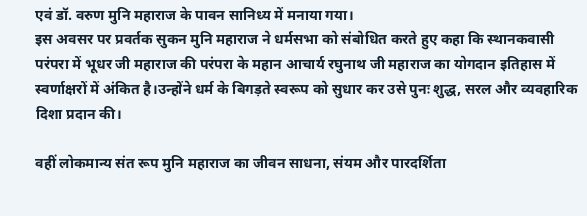एवं डॉ. वरुण मुनि महाराज के पावन सानिध्य में मनाया गया।
इस अवसर पर प्रवर्तक सुकन मुनि महाराज ने धर्मसभा को संबोधित करते हुए कहा कि स्थानकवासी परंपरा में भूधर जी महाराज की परंपरा के महान आचार्य रघुनाथ जी महाराज का योगदान इतिहास में स्वर्णाक्षरों में अंकित है।उन्होंने धर्म के बिगड़ते स्वरूप को सुधार कर उसे पुनः शुद्ध, सरल और व्यवहारिक दिशा प्रदान की।

वहीं लोकमान्य संत रूप मुनि महाराज का जीवन साधना, संयम और पारदर्शिता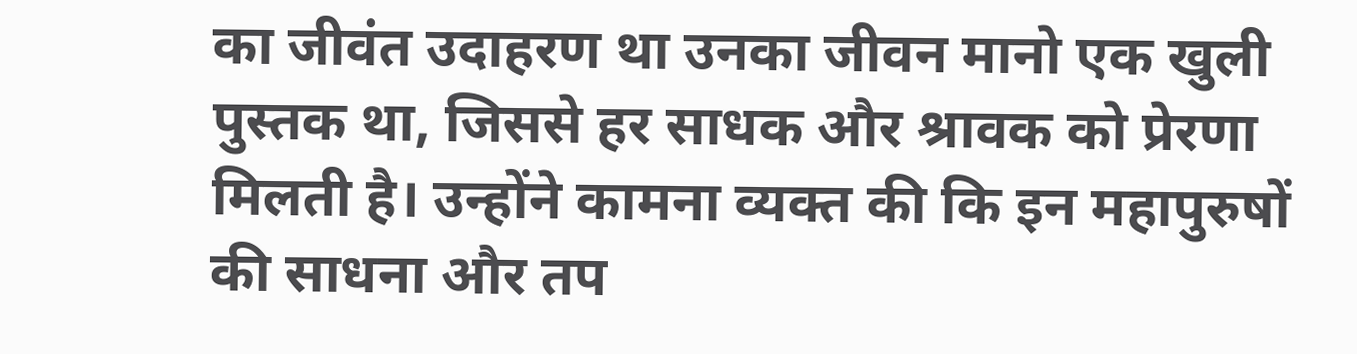का जीवंत उदाहरण था उनका जीवन मानो एक खुली पुस्तक था, जिससे हर साधक और श्रावक को प्रेरणा मिलती है। उन्होंने कामना व्यक्त की कि इन महापुरुषों की साधना और तप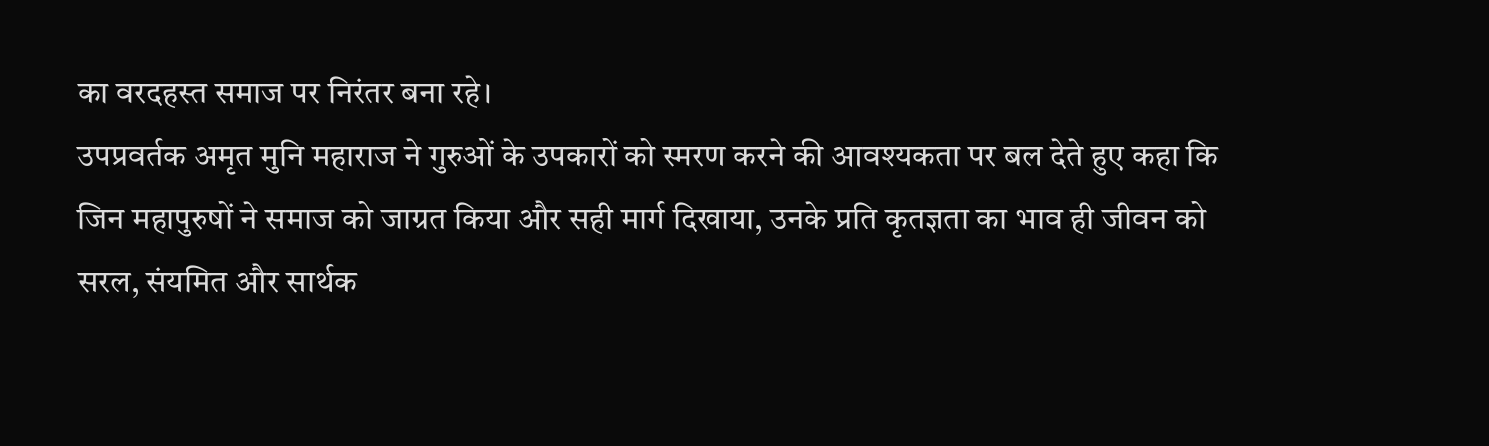का वरदहस्त समाज पर निरंतर बना रहे।
उपप्रवर्तक अमृत मुनि महाराज ने गुरुओं के उपकारों को स्मरण करने की आवश्यकता पर बल देते हुए कहा कि जिन महापुरुषों ने समाज को जाग्रत किया और सही मार्ग दिखाया, उनके प्रति कृतज्ञता का भाव ही जीवन को सरल, संयमित और सार्थक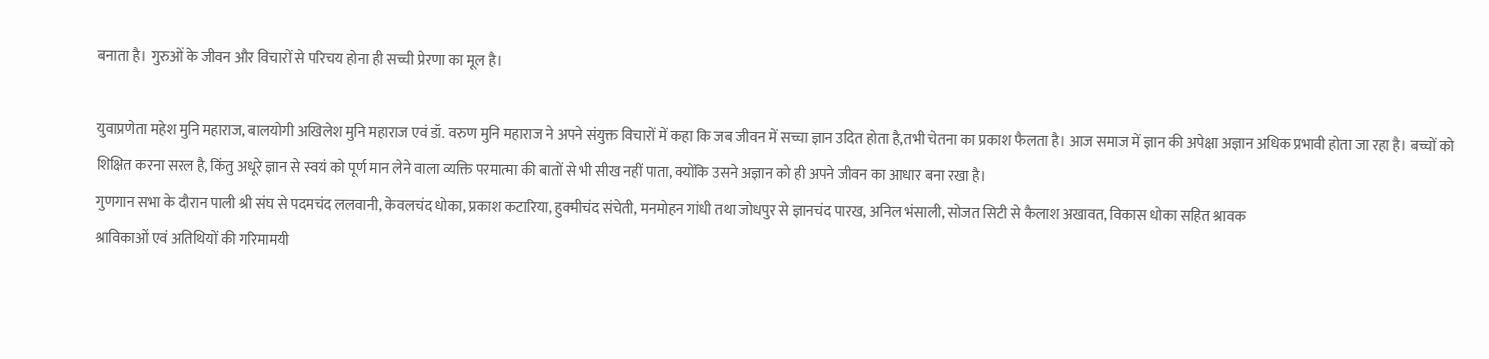बनाता है। गुरुओं के जीवन और विचारों से परिचय होना ही सच्ची प्रेरणा का मूल है।

युवाप्रणेता महेश मुनि महाराज, बालयोगी अखिलेश मुनि महाराज एवं डॉ. वरुण मुनि महाराज ने अपने संयुक्त विचारों में कहा कि जब जीवन में सच्चा ज्ञान उदित होता है,तभी चेतना का प्रकाश फैलता है। आज समाज में ज्ञान की अपेक्षा अज्ञान अधिक प्रभावी होता जा रहा है। बच्चों को शिक्षित करना सरल है, किंतु अधूरे ज्ञान से स्वयं को पूर्ण मान लेने वाला व्यक्ति परमात्मा की बातों से भी सीख नहीं पाता, क्योंकि उसने अज्ञान को ही अपने जीवन का आधार बना रखा है।
गुणगान सभा के दौरान पाली श्री संघ से पदमचंद ललवानी, केवलचंद धोका, प्रकाश कटारिया, हुक्मीचंद संचेती, मनमोहन गांधी तथा जोधपुर से ज्ञानचंद पारख, अनिल भंसाली, सोजत सिटी से कैलाश अखावत, विकास धोका सहित श्रावक
श्राविकाओं एवं अतिथियों की गरिमामयी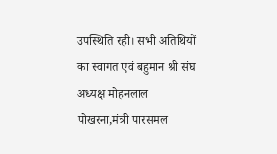उपस्थिति रही। सभी अतिथियों का स्वागत एवं बहुमान श्री संघ अध्यक्ष मोहनलाल पोखरना,मंत्री पारसमल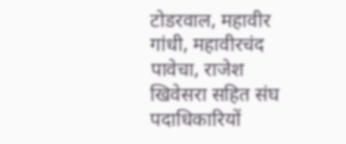टोडरवाल, महावीर गांधी, महावीरचंद पावेचा, राजेश खिवेसरा सहित संघ पदाधिकारियों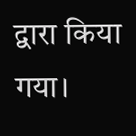द्वारा किया गया।